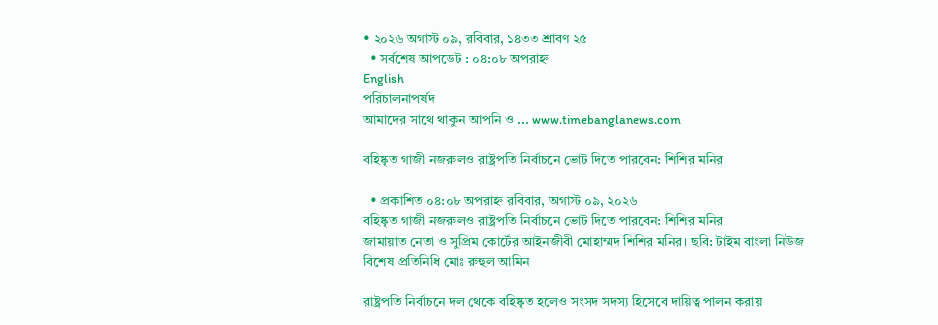• ২০২৬ অগাস্ট ০৯, রবিবার, ১৪৩৩ শ্রাবণ ২৫
  • সর্বশেষ আপডেট : ০৪:০৮ অপরাহ্ন
English
পরিচালনাপর্ষদ
আমাদের সাথে থাকুন আপনি ও ... www.timebanglanews.com

বহিষ্কৃত গাজী নজরুলও রাষ্ট্রপতি নির্বাচনে ভোট দিতে পারবেন: শিশির মনির

  • প্রকাশিত ০৪:০৮ অপরাহ্ন রবিবার, অগাস্ট ০৯, ২০২৬
বহিষ্কৃত গাজী নজরুলও রাষ্ট্রপতি নির্বাচনে ভোট দিতে পারবেন: শিশির মনির
জামায়াত নেতা ও সুপ্রিম কোর্টের আইনজীবী মোহাম্মদ শিশির মনির। ছবি: টাইম বাংলা নিউজ
বিশেষ প্রতিনিধি মোঃ রুহুল আমিন

রাষ্ট্রপতি নির্বাচনে দল থেকে বহিষ্কৃত হলেও সংসদ সদস্য হিসেবে দায়িত্ব পালন করায়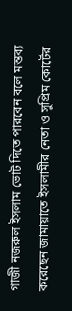গাজী নজরুল ইসলাম ভোট দিতে পারবেন বলে মন্তব্য করেছেন জামায়াতে ইসলামীর নেতা ও সুপ্রিম কোর্টের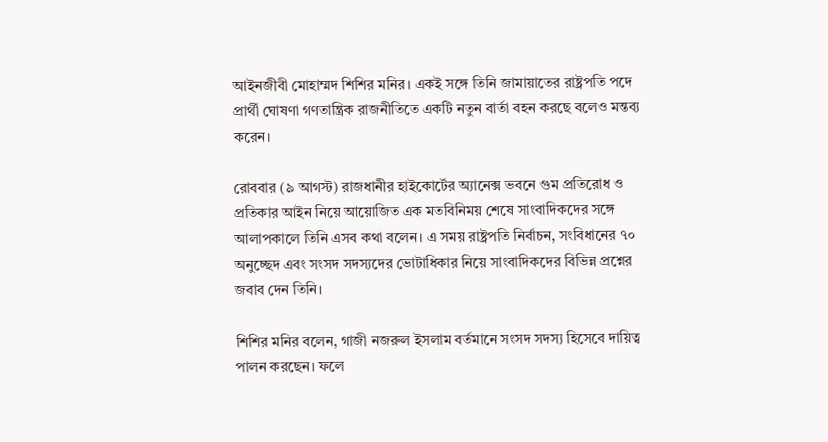আইনজীবী মোহাম্মদ শিশির মনির। একই সঙ্গে তিনি জামায়াতের রাষ্ট্রপতি পদে প্রার্থী ঘোষণা গণতান্ত্রিক রাজনীতিতে একটি নতুন বার্তা বহন করছে বলেও মন্তব্য করেন।

রোববার (৯ আগস্ট) রাজধানীর হাইকোর্টের অ্যানেক্স ভবনে গুম প্রতিরোধ ও প্রতিকার আইন নিয়ে আয়োজিত এক মতবিনিময় শেষে সাংবাদিকদের সঙ্গে আলাপকালে তিনি এসব কথা বলেন। এ সময় রাষ্ট্রপতি নির্বাচন, সংবিধানের ৭০ অনুচ্ছেদ এবং সংসদ সদস্যদের ভোটাধিকার নিয়ে সাংবাদিকদের বিভিন্ন প্রশ্নের জবাব দেন তিনি।

শিশির মনির বলেন, গাজী নজরুল ইসলাম বর্তমানে সংসদ সদস্য হিসেবে দায়িত্ব পালন করছেন। ফলে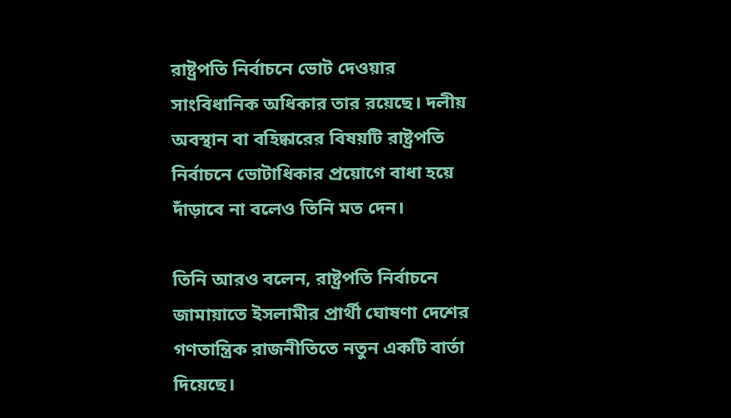রাষ্ট্রপতি নির্বাচনে ভোট দেওয়ার সাংবিধানিক অধিকার তার রয়েছে। দলীয় অবস্থান বা বহিষ্কারের বিষয়টি রাষ্ট্রপতি নির্বাচনে ভোটাধিকার প্রয়োগে বাধা হয়ে দাঁড়াবে না বলেও তিনি মত দেন।

তিনি আরও বলেন, রাষ্ট্রপতি নির্বাচনে জামায়াতে ইসলামীর প্রার্থী ঘোষণা দেশের গণতান্ত্রিক রাজনীতিতে নতুন একটি বার্তা দিয়েছে।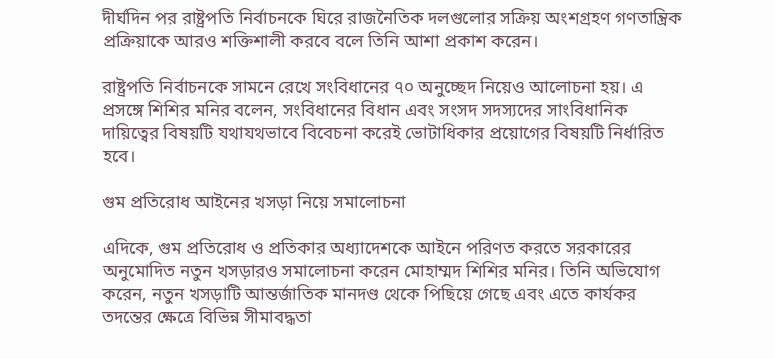দীর্ঘদিন পর রাষ্ট্রপতি নির্বাচনকে ঘিরে রাজনৈতিক দলগুলোর সক্রিয় অংশগ্রহণ গণতান্ত্রিক প্রক্রিয়াকে আরও শক্তিশালী করবে বলে তিনি আশা প্রকাশ করেন।

রাষ্ট্রপতি নির্বাচনকে সামনে রেখে সংবিধানের ৭০ অনুচ্ছেদ নিয়েও আলোচনা হয়। এ প্রসঙ্গে শিশির মনির বলেন, সংবিধানের বিধান এবং সংসদ সদস্যদের সাংবিধানিক দায়িত্বের বিষয়টি যথাযথভাবে বিবেচনা করেই ভোটাধিকার প্রয়োগের বিষয়টি নির্ধারিত হবে।

গুম প্রতিরোধ আইনের খসড়া নিয়ে সমালোচনা

এদিকে, গুম প্রতিরোধ ও প্রতিকার অধ্যাদেশকে আইনে পরিণত করতে সরকারের অনুমোদিত নতুন খসড়ারও সমালোচনা করেন মোহাম্মদ শিশির মনির। তিনি অভিযোগ করেন, নতুন খসড়াটি আন্তর্জাতিক মানদণ্ড থেকে পিছিয়ে গেছে এবং এতে কার্যকর তদন্তের ক্ষেত্রে বিভিন্ন সীমাবদ্ধতা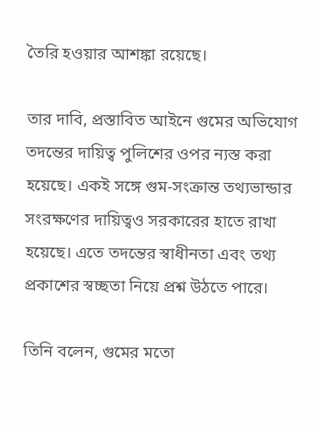তৈরি হওয়ার আশঙ্কা রয়েছে।

তার দাবি, প্রস্তাবিত আইনে গুমের অভিযোগ তদন্তের দায়িত্ব পুলিশের ওপর ন্যস্ত করা হয়েছে। একই সঙ্গে গুম-সংক্রান্ত তথ্যভান্ডার সংরক্ষণের দায়িত্বও সরকারের হাতে রাখা হয়েছে। এতে তদন্তের স্বাধীনতা এবং তথ্য প্রকাশের স্বচ্ছতা নিয়ে প্রশ্ন উঠতে পারে।

তিনি বলেন, গুমের মতো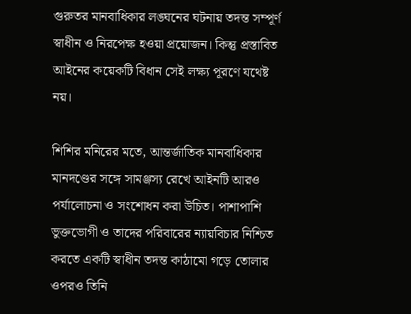গুরুতর মানবাধিকার লঙ্ঘনের ঘটনায় তদন্ত সম্পূর্ণ স্বাধীন ও নিরপেক্ষ হওয়া প্রয়োজন। কিন্তু প্রস্তাবিত আইনের কয়েকটি বিধান সেই লক্ষ্য পূরণে যথেষ্ট নয়।

শিশির মনিরের মতে, আন্তর্জাতিক মানবাধিকার মানদণ্ডের সঙ্গে সামঞ্জস্য রেখে আইনটি আরও পর্যালোচনা ও সংশোধন করা উচিত। পাশাপাশি ভুক্তভোগী ও তাদের পরিবারের ন্যায়বিচার নিশ্চিত করতে একটি স্বাধীন তদন্ত কাঠামো গড়ে তোলার ওপরও তিনি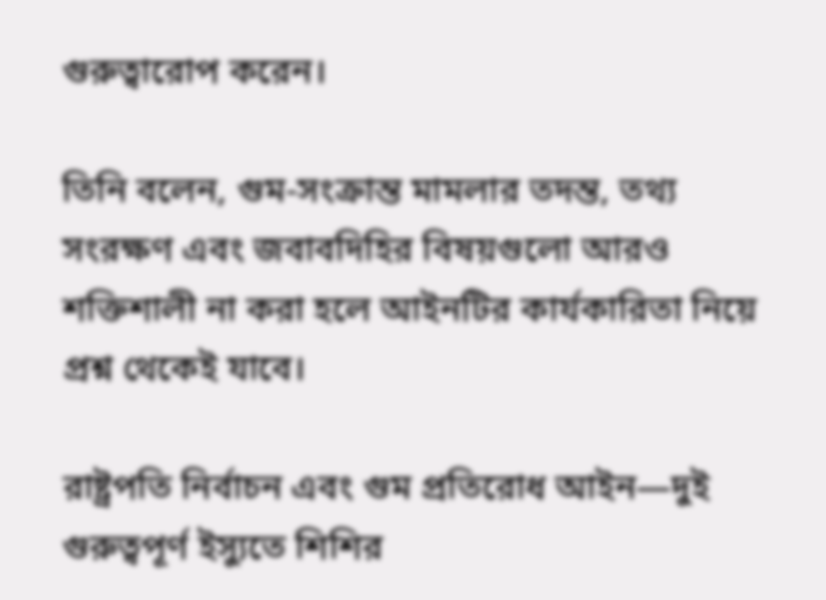গুরুত্বারোপ করেন।

তিনি বলেন, গুম-সংক্রান্ত মামলার তদন্ত, তথ্য সংরক্ষণ এবং জবাবদিহির বিষয়গুলো আরও শক্তিশালী না করা হলে আইনটির কার্যকারিতা নিয়ে প্রশ্ন থেকেই যাবে।

রাষ্ট্রপতি নির্বাচন এবং গুম প্রতিরোধ আইন—দুই গুরুত্বপূর্ণ ইস্যুতে শিশির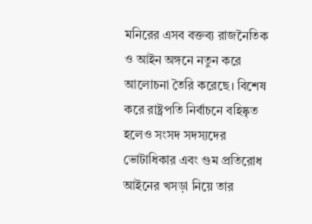মনিরের এসব বক্তব্য রাজনৈতিক ও আইন অঙ্গনে নতুন করে আলোচনা তৈরি করেছে। বিশেষ করে রাষ্ট্রপতি নির্বাচনে বহিষ্কৃত হলেও সংসদ সদস্যদের ভোটাধিকার এবং গুম প্রতিরোধ আইনের খসড়া নিয়ে তার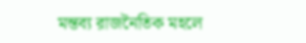মন্তব্য রাজনৈতিক মহলে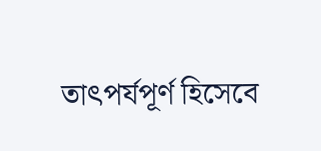তাৎপর্যপূর্ণ হিসেবে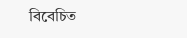বিবেচিত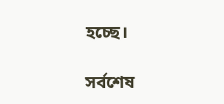হচ্ছে।

সর্বশেষ